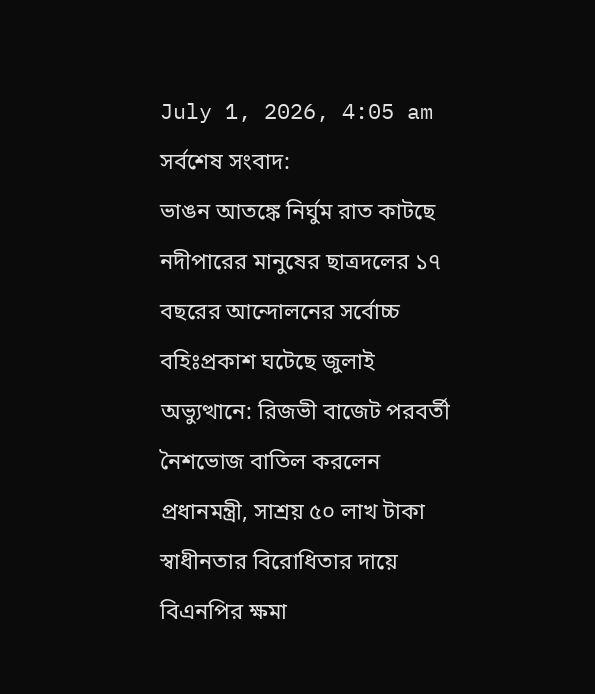July 1, 2026, 4:05 am
সর্বশেষ সংবাদ:
ভাঙন আতঙ্কে নির্ঘুম রাত কাটছে নদীপারের মানুষের ছাত্রদলের ১৭ বছরের আন্দোলনের সর্বোচ্চ বহিঃপ্রকাশ ঘটেছে জুলাই অভ্যুত্থানে: রিজভী বাজেট পরবর্তী নৈশভোজ বাতিল করলেন প্রধানমন্ত্রী, সাশ্রয় ৫০ লাখ টাকা স্বাধীনতার বিরোধিতার দায়ে বিএনপির ক্ষমা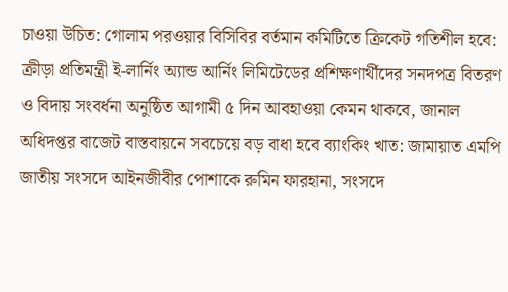চাওয়া উচিত: গোলাম পরওয়ার বিসিবির বর্তমান কমিটিতে ক্রিকেট গতিশীল হবে: ক্রীড়া প্রতিমন্ত্রী ই-লার্নিং অ্যান্ড আর্নিং লিমিটেডের প্রশিক্ষণার্থীদের সনদপত্র বিতরণ ও বিদায় সংবর্ধনা অনুষ্ঠিত আগামী ৫ দিন আবহাওয়া কেমন থাকবে, জানাল অধিদপ্তর বাজেট বাস্তবায়নে সবচেয়ে বড় বাধা হবে ব্যাংকিং খাত: জামায়াত এমপি জাতীয় সংসদে আইনজীবীর পোশাকে রুমিন ফারহানা, সংসদে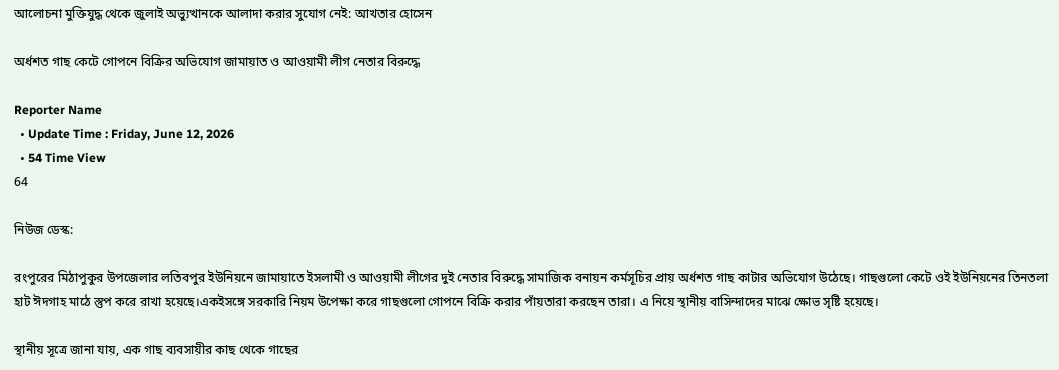আলোচনা মুক্তিযুদ্ধ থেকে জুলাই অভ্যুত্থানকে আলাদা করার সুযোগ নেই: আখতার হোসেন

অর্ধশত গাছ কেটে গোপনে বিক্রির অভিযোগ জামায়াত ও আওয়ামী লীগ নেতার বিরুদ্ধে

Reporter Name
  • Update Time : Friday, June 12, 2026
  • 54 Time View
64

নিউজ ডেস্ক:

রংপুরের মিঠাপুকুর উপজেলার লতিবপুর ইউনিয়নে জামায়াতে ইসলামী ও আওয়ামী লীগের দুই নেতার বিরুদ্ধে সামাজিক বনায়ন কর্মসূচির প্রায় অর্ধশত গাছ কাটার অভিযোগ উঠেছে। গাছগুলো কেটে ওই ইউনিয়নের তিনতলা হাট ঈদগাহ মাঠে স্তুপ করে রাখা হয়েছে।একইসঙ্গে সরকারি নিয়ম উপেক্ষা করে গাছগুলো গোপনে বিক্রি করার পাঁয়তারা করছেন তারা। এ নিয়ে স্থানীয় বাসিন্দাদের মাঝে ক্ষোভ সৃষ্টি হয়েছে।

স্থানীয় সূত্রে জানা যায়, এক গাছ ব্যবসায়ীর কাছ থেকে গাছের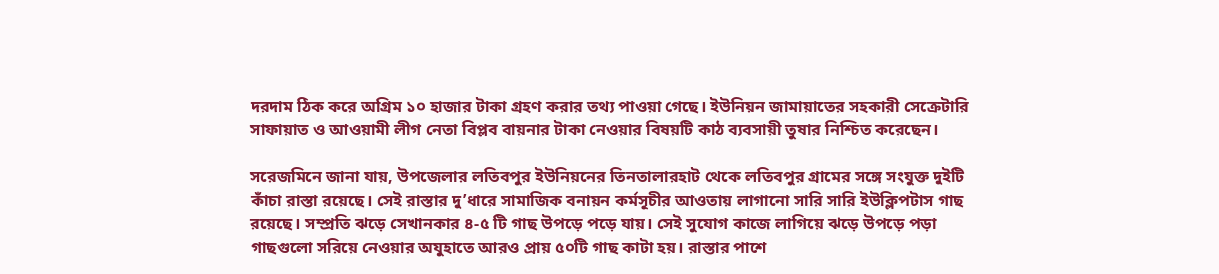দরদাম ঠিক করে অগ্রিম ১০ হাজার টাকা গ্রহণ করার তথ্য পাওয়া গেছে। ইউনিয়ন জামায়াতের সহকারী সেক্রেটারি সাফায়াত ও আওয়ামী লীগ নেতা বিপ্লব বায়নার টাকা নেওয়ার বিষয়টি কাঠ ব্যবসায়ী তুষার নিশ্চিত করেছেন।

সরেজমিনে জানা যায়, উপজেলার লতিবপুর ইউনিয়নের তিনতালারহাট থেকে লতিবপুর গ্রামের সঙ্গে সংযুক্ত দুইটি কাঁচা রাস্তা রয়েছে। সেই রাস্তার দু’ধারে সামাজিক বনায়ন কর্মসূচীর আওতায় লাগানো সারি সারি ইউক্লিপটাস গাছ রয়েছে। সম্প্রতি ঝড়ে সেখানকার ৪-৫ টি গাছ উপড়ে পড়ে যায়। সেই সুযোগ কাজে লাগিয়ে ঝড়ে উপড়ে পড়া গাছগুলো সরিয়ে নেওয়ার অযুহাতে আরও প্রায় ৫০টি গাছ কাটা হয়। রাস্তার পাশে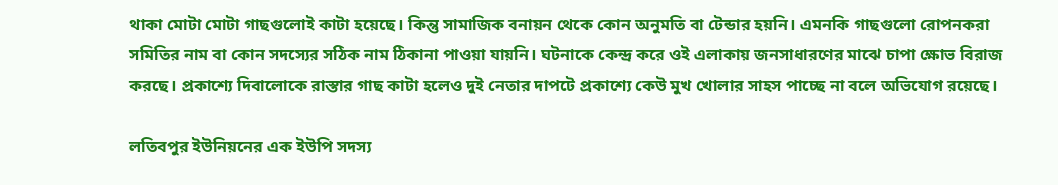থাকা মোটা মোটা গাছগুলোই কাটা হয়েছে। কিন্তু সামাজিক বনায়ন থেকে কোন অনুমতি বা টেন্ডার হয়নি। এমনকি গাছগুলো রোপনকরা সমিতির নাম বা কোন সদস্যের সঠিক নাম ঠিকানা পাওয়া যায়নি। ঘটনাকে কেন্দ্র করে ওই এলাকায় জনসাধারণের মাঝে চাপা ক্ষোভ বিরাজ করছে। প্রকাশ্যে দিবালোকে রাস্তার গাছ কাটা হলেও দুই নেতার দাপটে প্রকাশ্যে কেউ মুখ খোলার সাহস পাচ্ছে না বলে অভিযোগ রয়েছে।

লতিবপুর ইউনিয়নের এক ইউপি সদস্য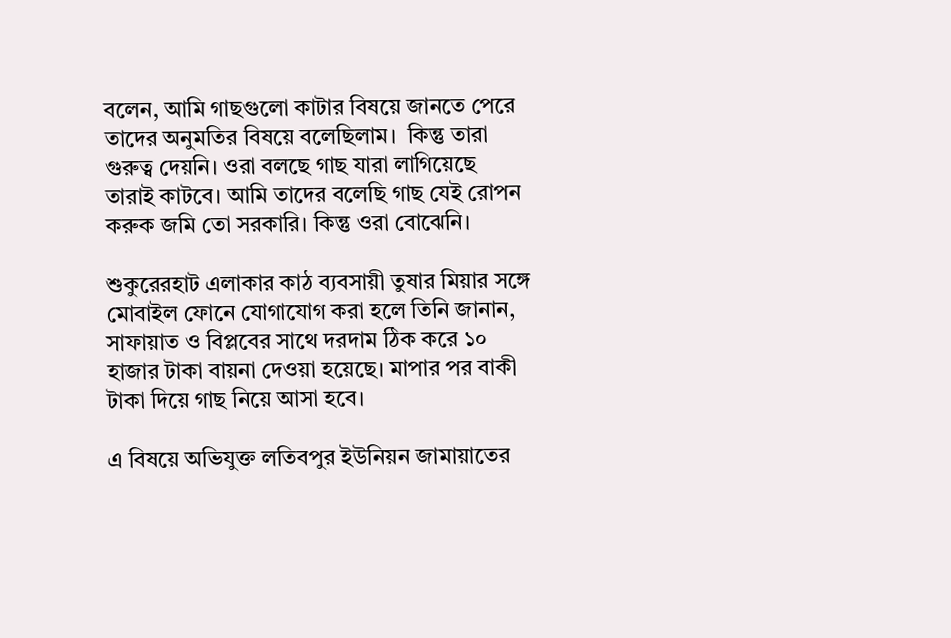বলেন, আমি গাছগুলো কাটার বিষয়ে জানতে পেরে তাদের অনুমতির বিষয়ে বলেছিলাম।  কিন্তু তারা গুরুত্ব দেয়নি। ওরা বলছে গাছ যারা লাগিয়েছে তারাই কাটবে। আমি তাদের বলেছি গাছ যেই রোপন করুক জমি তো সরকারি। কিন্তু ওরা বোঝেনি।

শুকুরেরহাট এলাকার কাঠ ব্যবসায়ী তুষার মিয়ার সঙ্গে মোবাইল ফোনে যোগাযোগ করা হলে তিনি জানান, সাফায়াত ও বিপ্লবের সাথে দরদাম ঠিক করে ১০ হাজার টাকা বায়না দেওয়া হয়েছে। মাপার পর বাকী টাকা দিয়ে গাছ নিয়ে আসা হবে।

এ বিষয়ে অভিযুক্ত লতিবপুর ইউনিয়ন জামায়াতের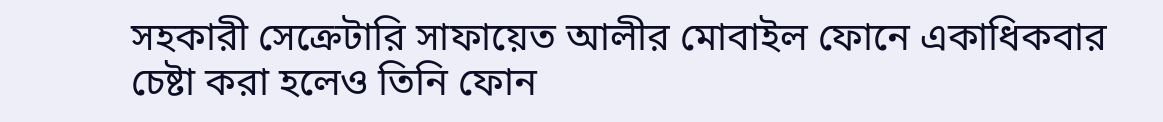সহকারী সেক্রেটারি সাফায়েত আলীর মোবাইল ফোনে একাধিকবার চেষ্টা করা হলেও তিনি ফোন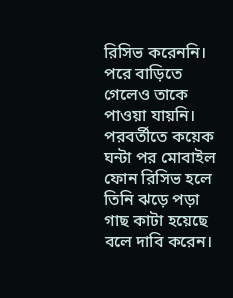রিসিভ করেননি। পরে বাড়িতে গেলেও তাকে পাওয়া যায়নি। পরবর্তীতে কয়েক ঘন্টা পর মোবাইল ফোন রিসিভ হলে তিনি ঝড়ে পড়া গাছ কাটা হয়েছে বলে দাবি করেন।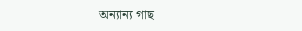অন্যান্য গাছ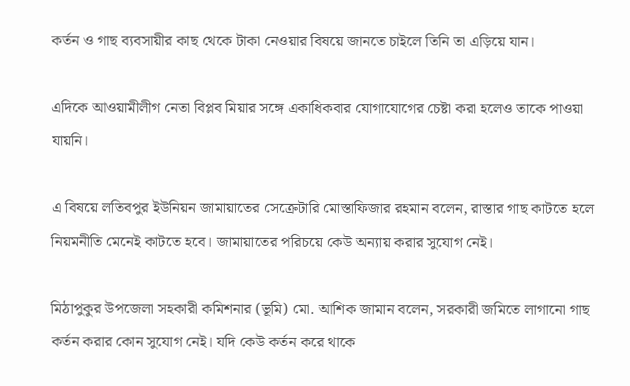কর্তন ও গাছ ব্যবসায়ীর কাছ থেকে টাকা নেওয়ার বিষয়ে জানতে চাইলে তিনি তা এড়িয়ে যান।

এদিকে আওয়ামীলীগ নেতা বিপ্লব মিয়ার সঙ্গে একাধিকবার যোগাযোগের চেষ্টা করা হলেও তাকে পাওয়া যায়নি।

এ বিষয়ে লতিবপুর ইউনিয়ন জামায়াতের সেক্রেটারি মোস্তাফিজার রহমান বলেন, রাস্তার গাছ কাটতে হলে নিয়মনীতি মেনেই কাটতে হবে। জামায়াতের পরিচয়ে কেউ অন্যায় করার সুযোগ নেই।

মিঠাপুকুর উপজেলা সহকারী কমিশনার (ভূমি) মো. আশিক জামান বলেন, সরকারী জমিতে লাগানো গাছ কর্তন করার কোন সুযোগ নেই। যদি কেউ কর্তন করে থাকে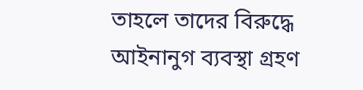তাহলে তাদের বিরুদ্ধে আইনানুগ ব্যবস্থা গ্রহণ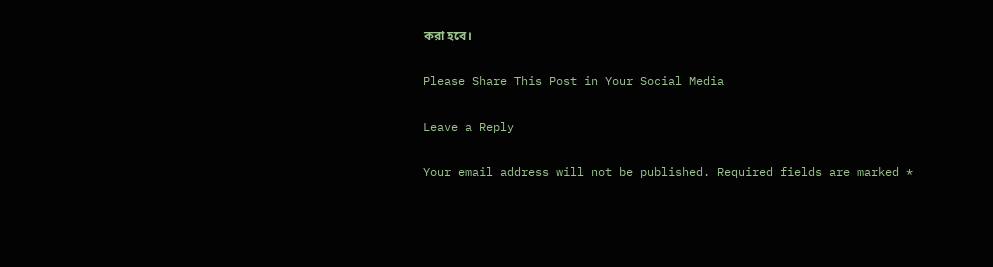করা হবে।

Please Share This Post in Your Social Media

Leave a Reply

Your email address will not be published. Required fields are marked *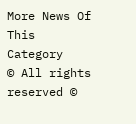More News Of This Category
© All rights reserved ©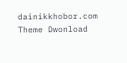dainikkhobor.com
Theme Dwonload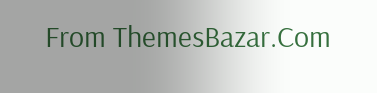From ThemesBazar.Com